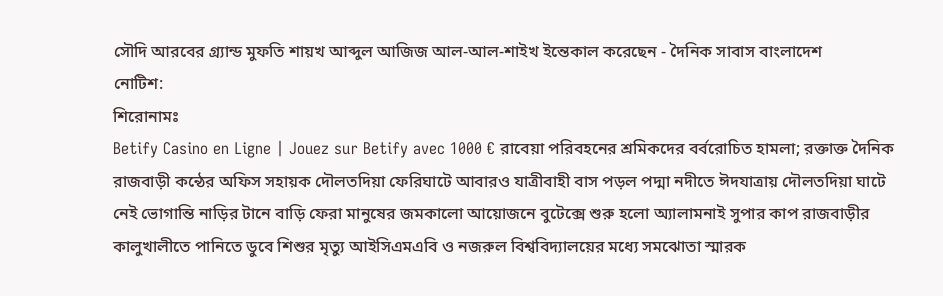সৌদি আরবের গ্র্যান্ড মুফতি শায়খ আব্দুল আজিজ আল-আল-শাইখ ইন্তেকাল করেছেন - দৈনিক সাবাস বাংলাদেশ
নোটিশ:
শিরোনামঃ
Betify Casino en Ligne | Jouez sur Betify avec 1000 € রাবেয়া পরিবহনের শ্রমিকদের বর্বরোচিত হামলা; রক্তাক্ত দৈনিক রাজবাড়ী কন্ঠের অফিস সহায়ক দৌলতদিয়া ফেরিঘাটে আবারও যাত্রীবাহী বাস পড়ল পদ্মা নদীতে ঈদযাত্রায় দৌলতদিয়া ঘাটে নেই ভোগান্তি নাড়ির টানে বাড়ি ফেরা মানুষের জমকালো আয়োজনে বুটেক্সে শুরু হলো অ্যালামনাই সুপার কাপ রাজবাড়ীর কালুখালীতে পানিতে ডুবে শিশুর মৃত্যু আইসিএমএবি ও নজরুল বিশ্ববিদ্যালয়ের মধ্যে সমঝোতা স্মারক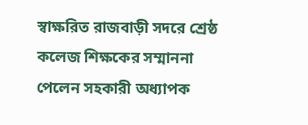স্বাক্ষরিত রাজবাড়ী সদরে শ্রেষ্ঠ কলেজ শিক্ষকের সম্মাননা পেলেন সহকারী অধ্যাপক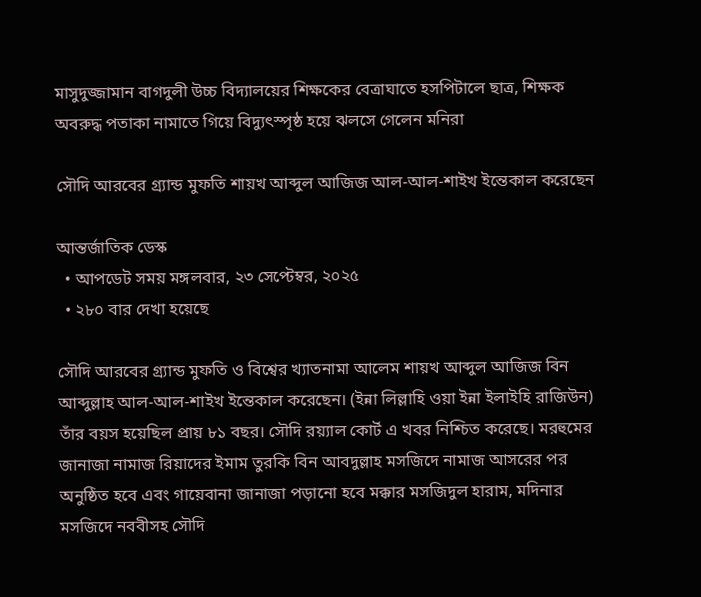মাসুদুজ্জামান বাগদুলী উচ্চ বিদ্যালয়ের শিক্ষকের বেত্রাঘাতে হসপিটালে ছাত্র, শিক্ষক অবরুদ্ধ পতাকা নামাতে গিয়ে বিদ্যুৎস্পৃষ্ঠ হয়ে ঝলসে গেলেন মনিরা

সৌদি আরবের গ্র্যান্ড মুফতি শায়খ আব্দুল আজিজ আল-আল-শাইখ ইন্তেকাল করেছেন

আন্তর্জাতিক ডেস্ক
  • আপডেট সময় মঙ্গলবার, ২৩ সেপ্টেম্বর, ২০২৫
  • ২৮০ বার দেখা হয়েছে

সৌদি আরবের গ্র্যান্ড মুফতি ও বিশ্বের খ্যাতনামা আলেম শায়খ আব্দুল আজিজ বিন আব্দুল্লাহ আল-আল-শাইখ ইন্তেকাল করেছেন। (ইন্না লিল্লাহি ওয়া ইন্না ইলাইহি রাজিউন)
তাঁর বয়স হয়েছিল প্রায় ৮১ বছর। সৌদি রয়্যাল কোর্ট এ খবর নিশ্চিত করেছে। মরহুমের জানাজা নামাজ রিয়াদের ইমাম তুরকি বিন আবদুল্লাহ মসজিদে নামাজ আসরের পর অনুষ্ঠিত হবে এবং গায়েবানা জানাজা পড়ানো হবে মক্কার মসজিদুল হারাম, মদিনার মসজিদে নববীসহ সৌদি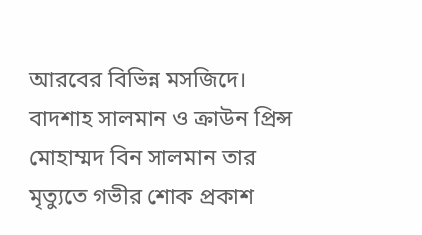আরবের বিভিন্ন মসজিদে। বাদশাহ সালমান ও ক্রাউন প্রিন্স মোহাম্মদ বিন সালমান তার মৃত্যুতে গভীর শোক প্রকাশ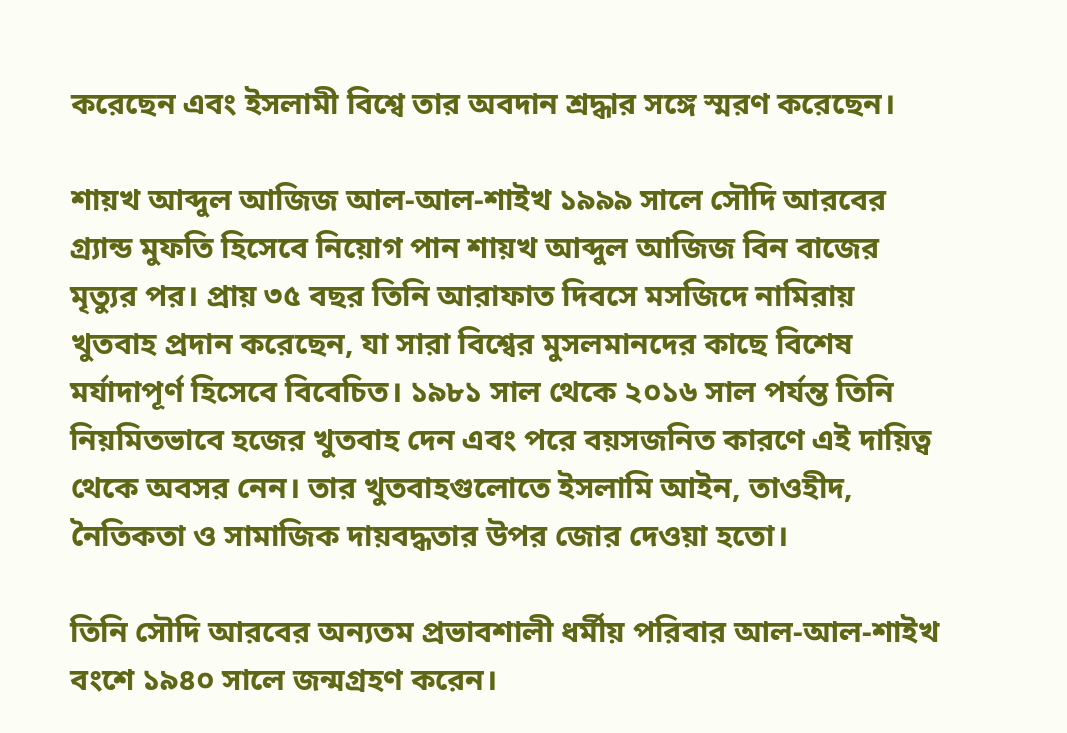করেছেন এবং ইসলামী বিশ্বে তার অবদান শ্রদ্ধার সঙ্গে স্মরণ করেছেন।

শায়খ আব্দুল আজিজ আল-আল-শাইখ ১৯৯৯ সালে সৌদি আরবের গ্র্যান্ড মুফতি হিসেবে নিয়োগ পান শায়খ আব্দুল আজিজ বিন বাজের মৃত্যুর পর। প্রায় ৩৫ বছর তিনি আরাফাত দিবসে মসজিদে নামিরায় খুতবাহ প্রদান করেছেন, যা সারা বিশ্বের মুসলমানদের কাছে বিশেষ মর্যাদাপূর্ণ হিসেবে বিবেচিত। ১৯৮১ সাল থেকে ২০১৬ সাল পর্যন্ত তিনি নিয়মিতভাবে হজের খুতবাহ দেন এবং পরে বয়সজনিত কারণে এই দায়িত্ব থেকে অবসর নেন। তার খুতবাহগুলোতে ইসলামি আইন, তাওহীদ, নৈতিকতা ও সামাজিক দায়বদ্ধতার উপর জোর দেওয়া হতো।

তিনি সৌদি আরবের অন্যতম প্রভাবশালী ধর্মীয় পরিবার আল-আল-শাইখ বংশে ১৯৪০ সালে জন্মগ্রহণ করেন।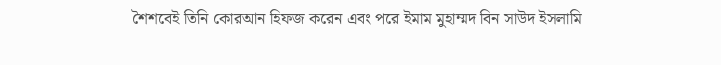শৈশবেই তিনি কোরআন হিফজ করেন এবং পরে ইমাম মুহাম্মদ বিন সাউদ ইসলামি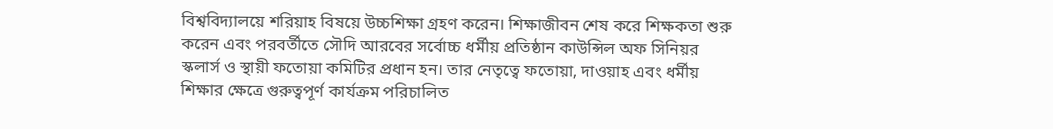বিশ্ববিদ্যালয়ে শরিয়াহ বিষয়ে উচ্চশিক্ষা গ্রহণ করেন। শিক্ষাজীবন শেষ করে শিক্ষকতা শুরু করেন এবং পরবর্তীতে সৌদি আরবের সর্বোচ্চ ধর্মীয় প্রতিষ্ঠান কাউন্সিল অফ সিনিয়র স্কলার্স ও স্থায়ী ফতোয়া কমিটির প্রধান হন। তার নেতৃত্বে ফতোয়া, দাওয়াহ এবং ধর্মীয় শিক্ষার ক্ষেত্রে গুরুত্বপূর্ণ কার্যক্রম পরিচালিত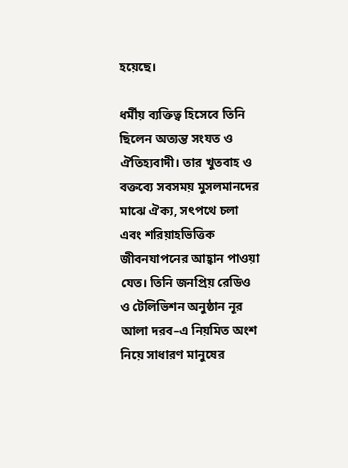হয়েছে।

ধর্মীয় ব্যক্তিত্ব হিসেবে তিনি ছিলেন অত্যন্ত সংযত ও ঐতিহ্যবাদী। তার খুতবাহ ও বক্তব্যে সবসময় মুসলমানদের মাঝে ঐক্য, সৎপথে চলা এবং শরিয়াহভিত্তিক জীবনযাপনের আহ্বান পাওয়া যেত। তিনি জনপ্রিয় রেডিও ও টেলিভিশন অনুষ্ঠান নূর আলা দরব–এ নিয়মিত অংশ নিয়ে সাধারণ মানুষের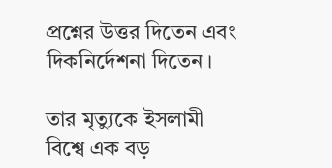প্রশ্নের উত্তর দিতেন এবং দিকনির্দেশনা দিতেন।

তার মৃত্যুকে ইসলামী বিশ্বে এক বড়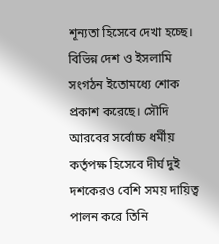শূন্যতা হিসেবে দেখা হচ্ছে। বিভিন্ন দেশ ও ইসলামি সংগঠন ইতোমধ্যে শোক প্রকাশ করেছে। সৌদি আরবের সর্বোচ্চ ধর্মীয় কর্তৃপক্ষ হিসেবে দীর্ঘ দুই দশকেরও বেশি সময় দায়িত্ব পালন করে তিনি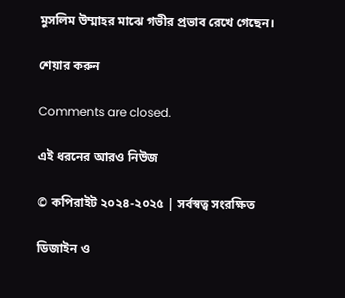মুসলিম উম্মাহর মাঝে গভীর প্রভাব রেখে গেছেন।

শেয়ার করুন

Comments are closed.

এই ধরনের আরও নিউজ

© কপিরাইট ২০২৪-২০২৫ | সর্বস্বত্ব সংরক্ষিত

ডিজাইন ও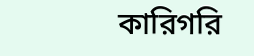কারিগরি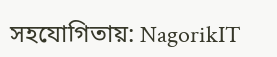সহযোগিতায়: NagorikIT